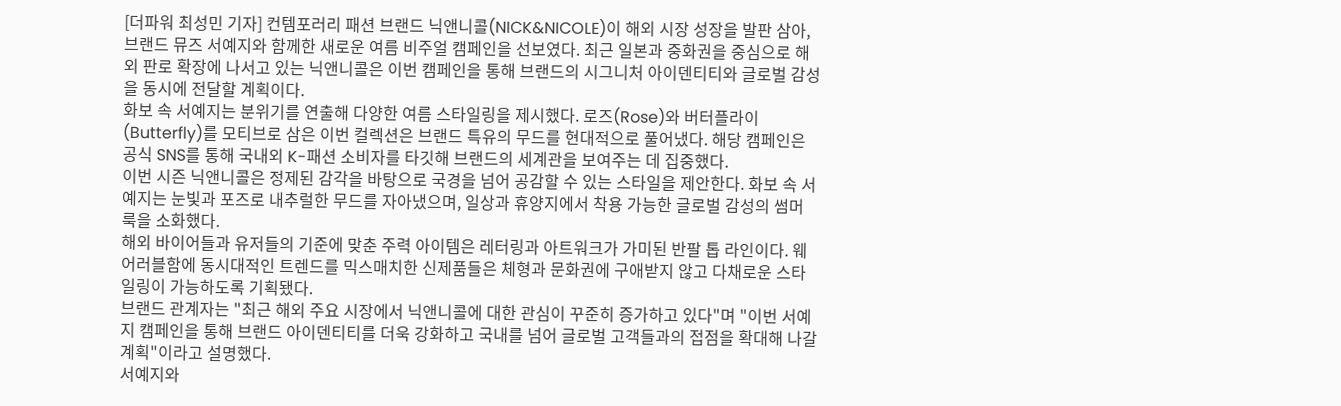[더파워 최성민 기자] 컨템포러리 패션 브랜드 닉앤니콜(NICK&NICOLE)이 해외 시장 성장을 발판 삼아, 브랜드 뮤즈 서예지와 함께한 새로운 여름 비주얼 캠페인을 선보였다. 최근 일본과 중화권을 중심으로 해외 판로 확장에 나서고 있는 닉앤니콜은 이번 캠페인을 통해 브랜드의 시그니처 아이덴티티와 글로벌 감성을 동시에 전달할 계획이다.
화보 속 서예지는 분위기를 연출해 다양한 여름 스타일링을 제시했다. 로즈(Rose)와 버터플라이(Butterfly)를 모티브로 삼은 이번 컬렉션은 브랜드 특유의 무드를 현대적으로 풀어냈다. 해당 캠페인은 공식 SNS를 통해 국내외 K-패션 소비자를 타깃해 브랜드의 세계관을 보여주는 데 집중했다.
이번 시즌 닉앤니콜은 정제된 감각을 바탕으로 국경을 넘어 공감할 수 있는 스타일을 제안한다. 화보 속 서예지는 눈빛과 포즈로 내추럴한 무드를 자아냈으며, 일상과 휴양지에서 착용 가능한 글로벌 감성의 썸머 룩을 소화했다.
해외 바이어들과 유저들의 기준에 맞춘 주력 아이템은 레터링과 아트워크가 가미된 반팔 톱 라인이다. 웨어러블함에 동시대적인 트렌드를 믹스매치한 신제품들은 체형과 문화권에 구애받지 않고 다채로운 스타일링이 가능하도록 기획됐다.
브랜드 관계자는 "최근 해외 주요 시장에서 닉앤니콜에 대한 관심이 꾸준히 증가하고 있다"며 "이번 서예지 캠페인을 통해 브랜드 아이덴티티를 더욱 강화하고 국내를 넘어 글로벌 고객들과의 접점을 확대해 나갈 계획"이라고 설명했다.
서예지와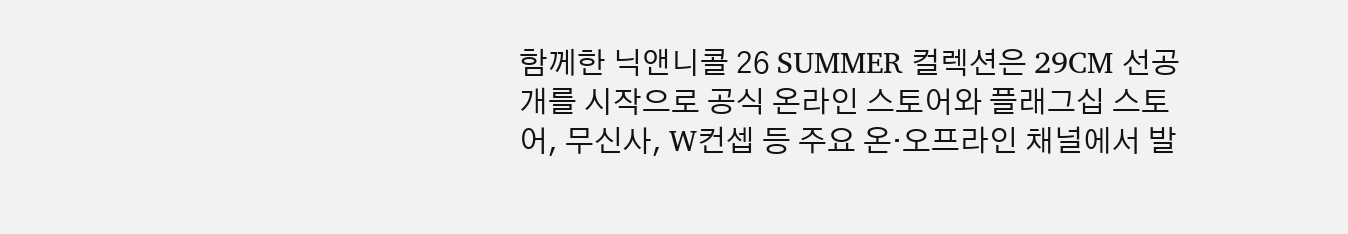함께한 닉앤니콜 26 SUMMER 컬렉션은 29CM 선공개를 시작으로 공식 온라인 스토어와 플래그십 스토어, 무신사, W컨셉 등 주요 온·오프라인 채널에서 발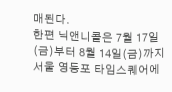매된다.
한편 닉앤니콜은 7월 17일(금)부터 8월 14일(금)까지 서울 영등포 타임스퀘어에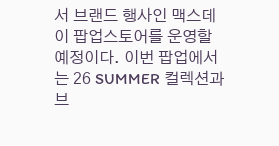서 브랜드 행사인 맥스데이 팝업스토어를 운영할 예정이다. 이번 팝업에서는 26 SUMMER 컬렉션과 브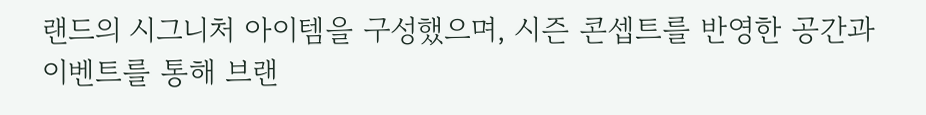랜드의 시그니처 아이템을 구성했으며, 시즌 콘셉트를 반영한 공간과 이벤트를 통해 브랜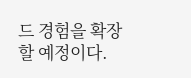드 경험을 확장할 예정이다.